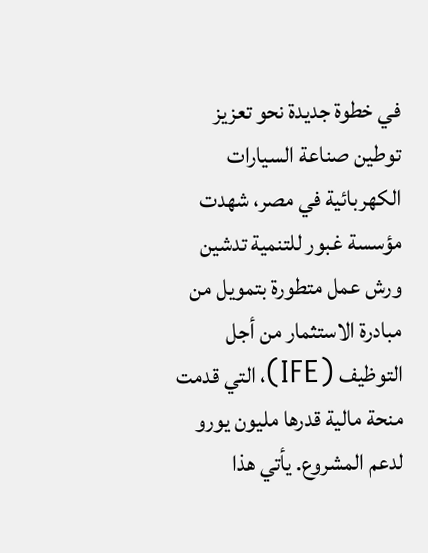في خطوة جديدة نحو تعزيز توطين صناعة السيارات الكهربائية في مصر، شهدت مؤسسة غبور للتنمية تدشين ورش عمل متطورة بتمويل من مبادرة الاستثمار من أجل التوظيف (IFE)، التي قدمت منحة مالية قدرها مليون يورو لدعم المشروع. يأتي هذا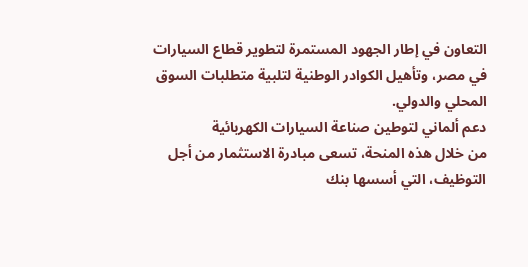التعاون في إطار الجهود المستمرة لتطوير قطاع السيارات في مصر، وتأهيل الكوادر الوطنية لتلبية متطلبات السوق المحلي والدولي.
دعم ألماني لتوطين صناعة السيارات الكهربائية
من خلال هذه المنحة، تسعى مبادرة الاستثمار من أجل التوظيف، التي أسسها بنك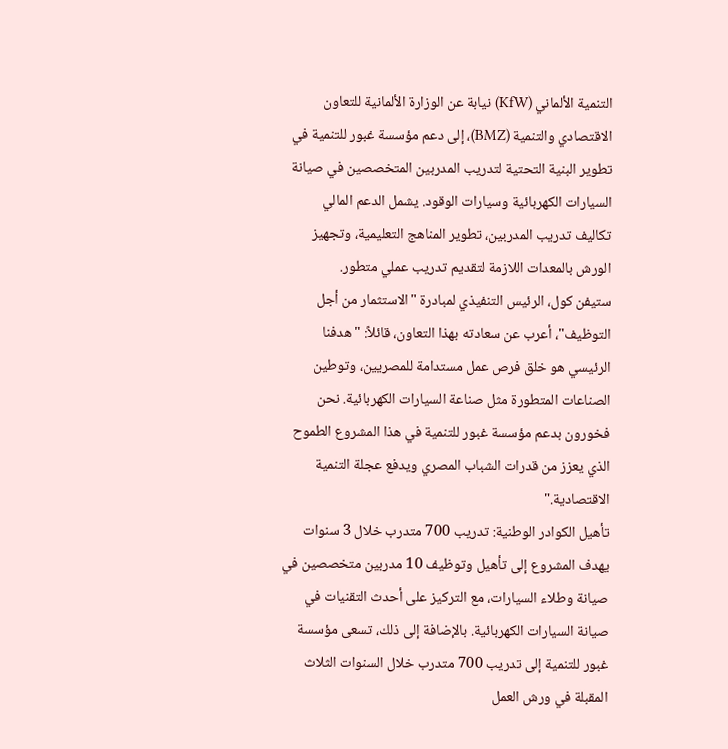التنمية الألماني (KfW) نيابة عن الوزارة الألمانية للتعاون الاقتصادي والتنمية (BMZ)، إلى دعم مؤسسة غبور للتنمية في تطوير البنية التحتية لتدريب المدربين المتخصصين في صيانة السيارات الكهربائية وسيارات الوقود. يشمل الدعم المالي تكاليف تدريب المدربين، تطوير المناهج التعليمية، وتجهيز الورش بالمعدات اللازمة لتقديم تدريب عملي متطور.
ستيفن كول، الرئيس التنفيذي لمبادرة "الاستثمار من أجل التوظيف"، أعرب عن سعادته بهذا التعاون، قائلاً: "هدفنا الرئيسي هو خلق فرص عمل مستدامة للمصريين، وتوطين الصناعات المتطورة مثل صناعة السيارات الكهربائية. نحن فخورون بدعم مؤسسة غبور للتنمية في هذا المشروع الطموح الذي يعزز من قدرات الشباب المصري ويدفع عجلة التنمية الاقتصادية."
تأهيل الكوادر الوطنية: تدريب 700 متدرب خلال 3 سنوات
يهدف المشروع إلى تأهيل وتوظيف 10 مدربين متخصصين في صيانة وطلاء السيارات، مع التركيز على أحدث التقنيات في صيانة السيارات الكهربائية. بالإضافة إلى ذلك، تسعى مؤسسة غبور للتنمية إلى تدريب 700 متدرب خلال السنوات الثلاث المقبلة في ورش العمل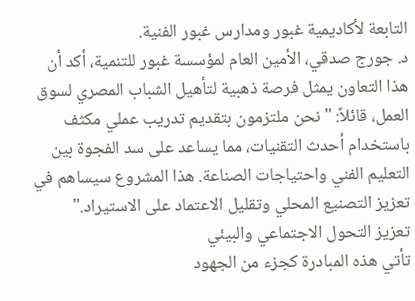التابعة لأكاديمية غبور ومدارس غبور الفنية.
د. جورج صدقي، الأمين العام لمؤسسة غبور للتنمية، أكد أن هذا التعاون يمثل فرصة ذهبية لتأهيل الشباب المصري لسوق العمل، قائلاً: "نحن ملتزمون بتقديم تدريب عملي مكثف باستخدام أحدث التقنيات، مما يساعد على سد الفجوة بين التعليم الفني واحتياجات الصناعة. هذا المشروع سيساهم في تعزيز التصنيع المحلي وتقليل الاعتماد على الاستيراد."
تعزيز التحول الاجتماعي والبيئي
تأتي هذه المبادرة كجزء من الجهود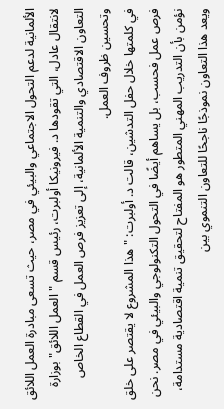الألمانية لدعم التحول الاجتماعي والبيئي في مصر، حيث تسعى مبادرة العمل اللائق لانتقال عادل، التي تقودها د. فيرونيكا أولبرت، رئيس قسم "العمل اللائق" بوزارة التعاون الاقتصادي والتنمية الألمانية، إلى تعزيز فرص العمل في القطاع الخاص وتحسين ظروف العمل.
في كلمتها خلال حفل التدشين، قالت د. أولبرت: "هذا المشروع لا يقتصر على خلق فرص عمل فحسب، بل يساهم أيضًا في التحول التكنولوجي والبيئي في مصر. نحن نؤمن بأن التدريب المهني المتطور هو المفتاح لتحقيق تنمية اقتصادية مستدامة، ويعد هذا التعاون نموذجًا ناجحًا للتعاون التنموي بين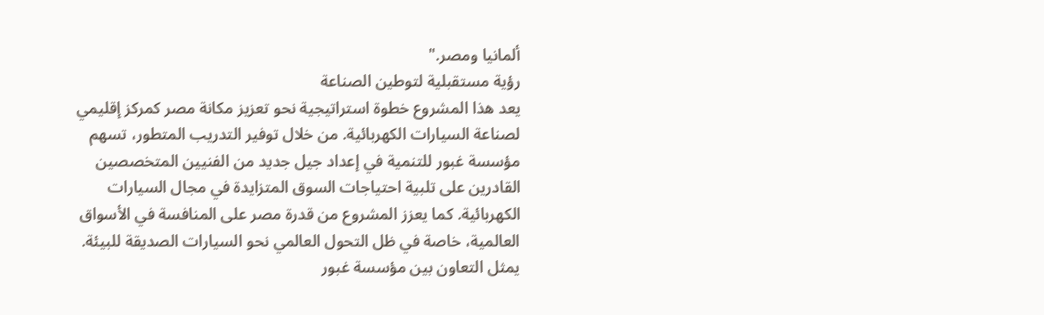ألمانيا ومصر."
رؤية مستقبلية لتوطين الصناعة
يعد هذا المشروع خطوة استراتيجية نحو تعزيز مكانة مصر كمركز إقليمي لصناعة السيارات الكهربائية. من خلال توفير التدريب المتطور، تسهم مؤسسة غبور للتنمية في إعداد جيل جديد من الفنيين المتخصصين القادرين على تلبية احتياجات السوق المتزايدة في مجال السيارات الكهربائية. كما يعزز المشروع من قدرة مصر على المنافسة في الأسواق العالمية، خاصة في ظل التحول العالمي نحو السيارات الصديقة للبيئة.
يمثل التعاون بين مؤسسة غبور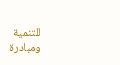للتنمية ومبادرة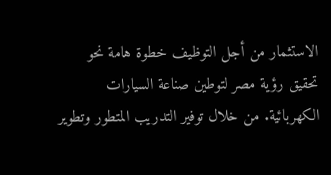الاستثمار من أجل التوظيف خطوة هامة نحو تحقيق رؤية مصر لتوطين صناعة السيارات الكهربائية. من خلال توفير التدريب المتطور وتطوير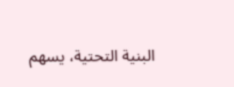البنية التحتية، يسهم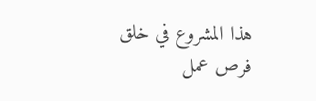هذا المشروع في خلق فرص عمل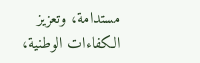مستدامة، وتعزيز الكفاءات الوطنية،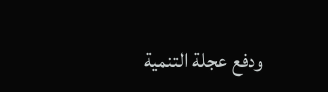ودفع عجلة التنمية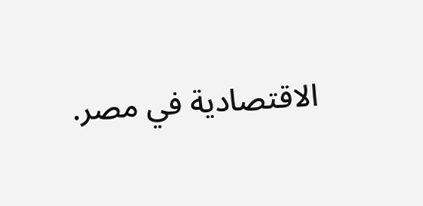الاقتصادية في مصر.